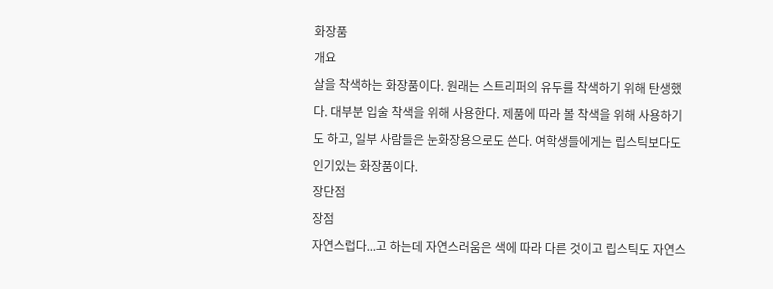화장품
개요
살을 착색하는 화장품이다. 원래는 스트리퍼의 유두를 착색하기 위해 탄생했다. 대부분 입술 착색을 위해 사용한다. 제품에 따라 볼 착색을 위해 사용하기도 하고, 일부 사람들은 눈화장용으로도 쓴다. 여학생들에게는 립스틱보다도 인기있는 화장품이다.
장단점
장점
자연스럽다...고 하는데 자연스러움은 색에 따라 다른 것이고 립스틱도 자연스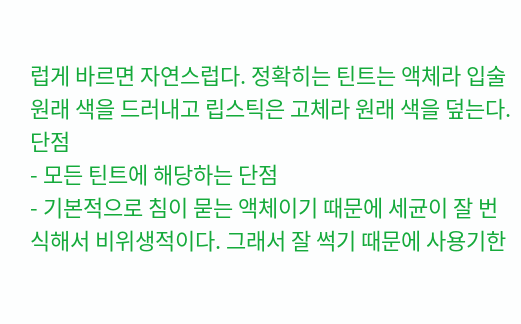럽게 바르면 자연스럽다. 정확히는 틴트는 액체라 입술 원래 색을 드러내고 립스틱은 고체라 원래 색을 덮는다.
단점
- 모든 틴트에 해당하는 단점
- 기본적으로 침이 묻는 액체이기 때문에 세균이 잘 번식해서 비위생적이다. 그래서 잘 썩기 때문에 사용기한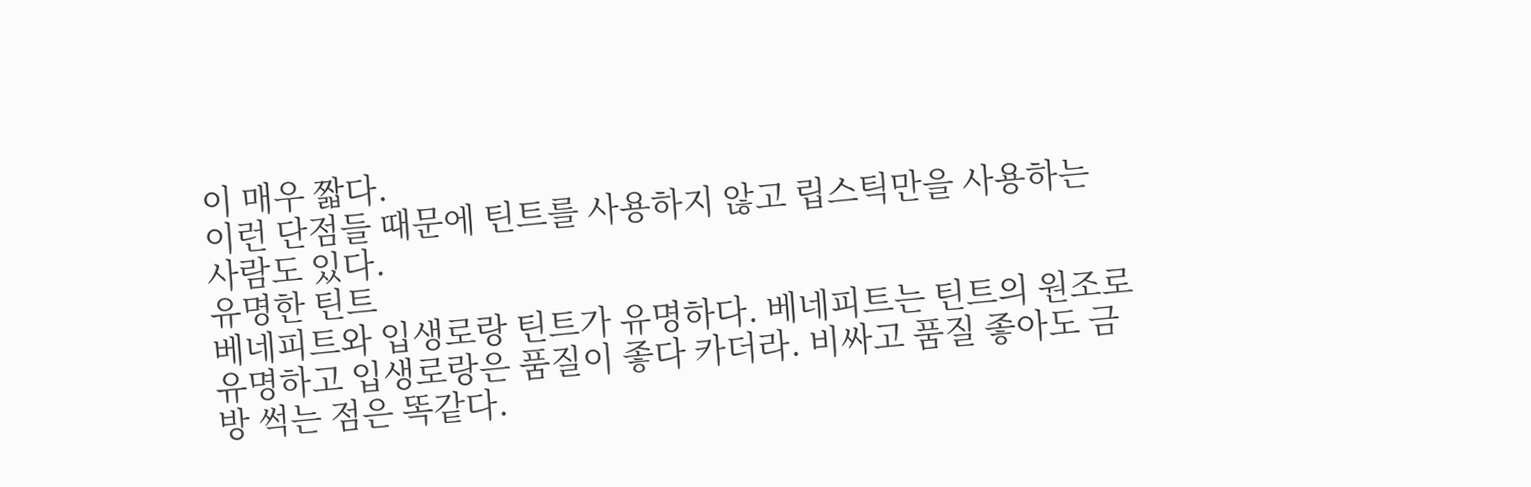이 매우 짧다.
이런 단점들 때문에 틴트를 사용하지 않고 립스틱만을 사용하는 사람도 있다.
유명한 틴트
베네피트와 입생로랑 틴트가 유명하다. 베네피트는 틴트의 원조로 유명하고 입생로랑은 품질이 좋다 카더라. 비싸고 품질 좋아도 금방 썩는 점은 똑같다.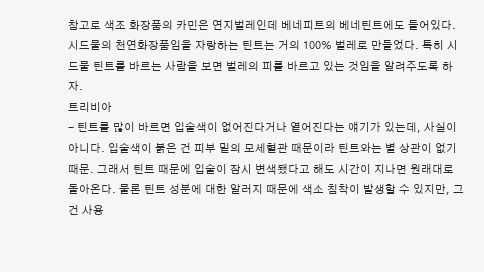참고로 색조 화장품의 카민은 연지벌레인데 베네피트의 베네틴트에도 들어있다. 시드물의 천연화장품임을 자랑하는 틴트는 거의 100% 벌레로 만들었다. 특히 시드물 틴트를 바르는 사람을 보면 벌레의 피를 바르고 있는 것임을 알려주도록 하자.
트리비아
- 틴트를 많이 바르면 입술색이 없어진다거나 옅어진다는 얘기가 있는데, 사실이 아니다. 입술색이 붉은 건 피부 밑의 모세혈관 때문이라 틴트와는 별 상관이 없기 때문. 그래서 틴트 때문에 입술이 잠시 변색됐다고 해도 시간이 지나면 원래대로 돌아온다. 물론 틴트 성분에 대한 알러지 때문에 색소 침착이 발생할 수 있지만, 그건 사용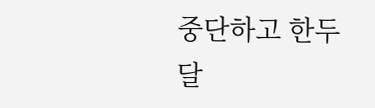중단하고 한두 달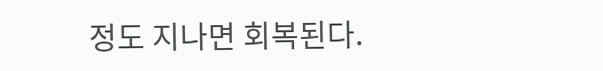정도 지나면 회복된다.